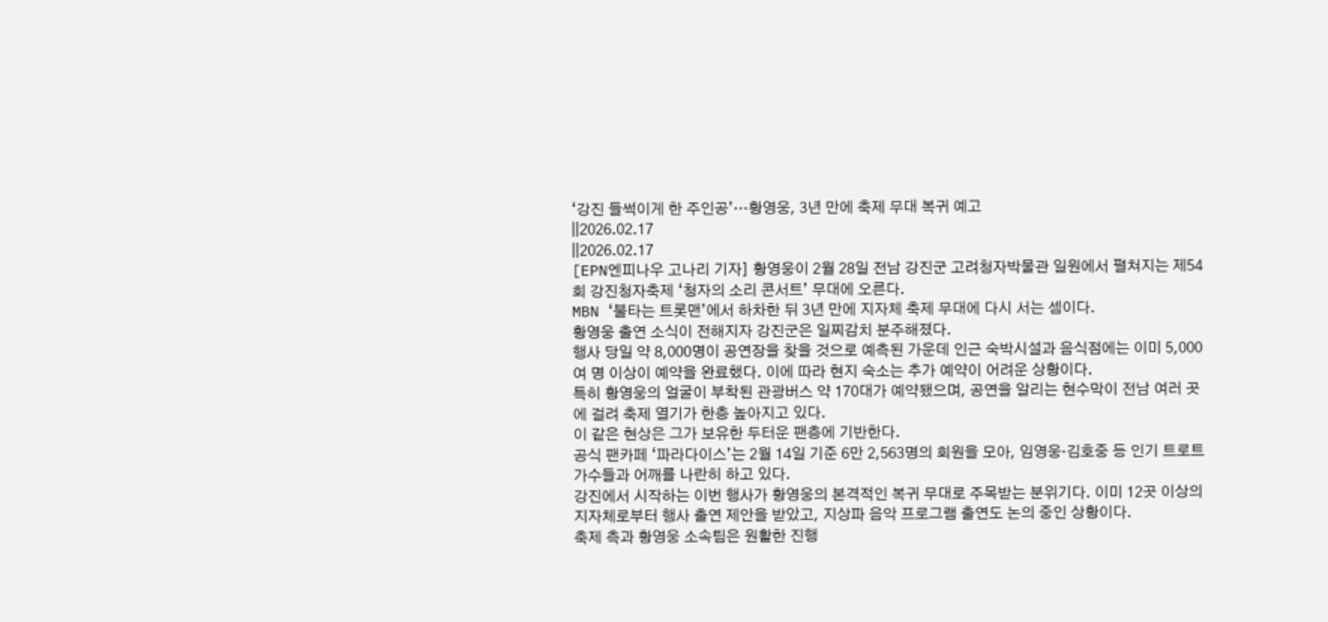‘강진 들썩이게 한 주인공’…황영웅, 3년 만에 축제 무대 복귀 예고
||2026.02.17
||2026.02.17
[EPN엔피나우 고나리 기자] 황영웅이 2월 28일 전남 강진군 고려청자박물관 일원에서 펼쳐지는 제54회 강진청자축제 ‘청자의 소리 콘서트’ 무대에 오른다.
MBN ‘불타는 트롯맨’에서 하차한 뒤 3년 만에 지자체 축제 무대에 다시 서는 셈이다.
황영웅 출연 소식이 전해지자 강진군은 일찌감치 분주해졌다.
행사 당일 약 8,000명이 공연장을 찾을 것으로 예측된 가운데 인근 숙박시설과 음식점에는 이미 5,000여 명 이상이 예약을 완료했다. 이에 따라 현지 숙소는 추가 예약이 어려운 상황이다.
특히 황영웅의 얼굴이 부착된 관광버스 약 170대가 예약됐으며, 공연을 알리는 현수막이 전남 여러 곳에 걸려 축제 열기가 한층 높아지고 있다.
이 같은 현상은 그가 보유한 두터운 팬층에 기반한다.
공식 팬카페 ‘파라다이스’는 2월 14일 기준 6만 2,563명의 회원을 모아, 임영웅·김호중 등 인기 트로트 가수들과 어깨를 나란히 하고 있다.
강진에서 시작하는 이번 행사가 황영웅의 본격적인 복귀 무대로 주목받는 분위기다. 이미 12곳 이상의 지자체로부터 행사 출연 제안을 받았고, 지상파 음악 프로그램 출연도 논의 중인 상황이다.
축제 측과 황영웅 소속팀은 원활한 진행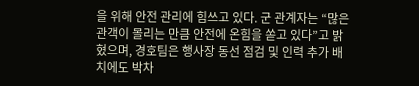을 위해 안전 관리에 힘쓰고 있다. 군 관계자는 “많은 관객이 몰리는 만큼 안전에 온힘을 쏟고 있다”고 밝혔으며, 경호팀은 행사장 동선 점검 및 인력 추가 배치에도 박차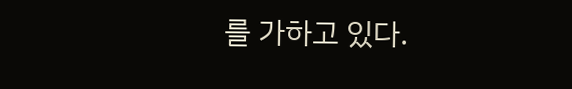를 가하고 있다.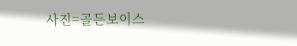사진=골든보이스